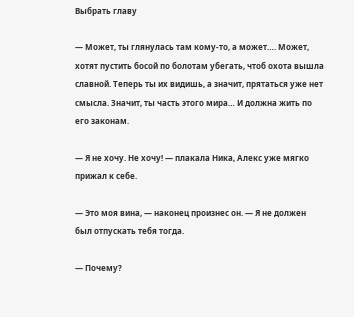Выбрать главу

— Может, ты глянулась там кому-то, а может…. Может, хотят пустить босой по болотам убегать, чтоб охота вышла славной. Теперь ты их видишь, а значит, прятаться уже нет смысла. Значит, ты часть этого мира… И должна жить по его законам.

— Я не хочу. Не хочу! — плакала Ника, Алекс уже мягко прижал к себе.

— Это моя вина, — наконец произнес он. — Я не должен был отпускать тебя тогда.

— Почему?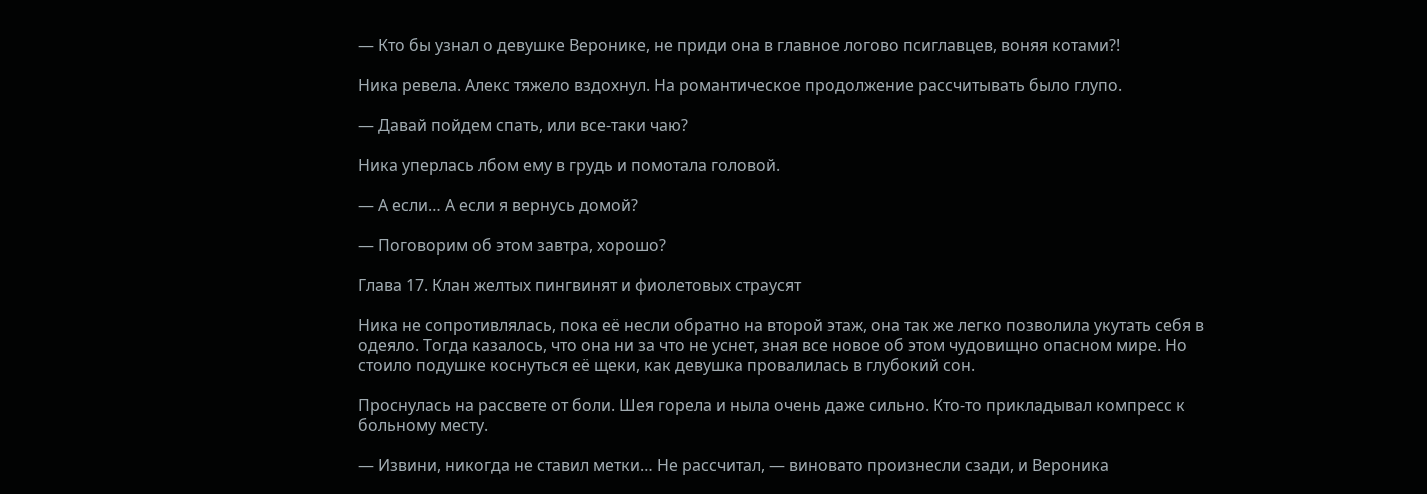— Кто бы узнал о девушке Веронике, не приди она в главное логово псиглавцев, воняя котами?!

Ника ревела. Алекс тяжело вздохнул. На романтическое продолжение рассчитывать было глупо.

— Давай пойдем спать, или все-таки чаю?

Ника уперлась лбом ему в грудь и помотала головой.

— А если… А если я вернусь домой?

— Поговорим об этом завтра, хорошо?

Глава 17. Клан желтых пингвинят и фиолетовых страусят

Ника не сопротивлялась, пока её несли обратно на второй этаж, она так же легко позволила укутать себя в одеяло. Тогда казалось, что она ни за что не уснет, зная все новое об этом чудовищно опасном мире. Но стоило подушке коснуться её щеки, как девушка провалилась в глубокий сон.

Проснулась на рассвете от боли. Шея горела и ныла очень даже сильно. Кто-то прикладывал компресс к больному месту.

— Извини, никогда не ставил метки… Не рассчитал, — виновато произнесли сзади, и Вероника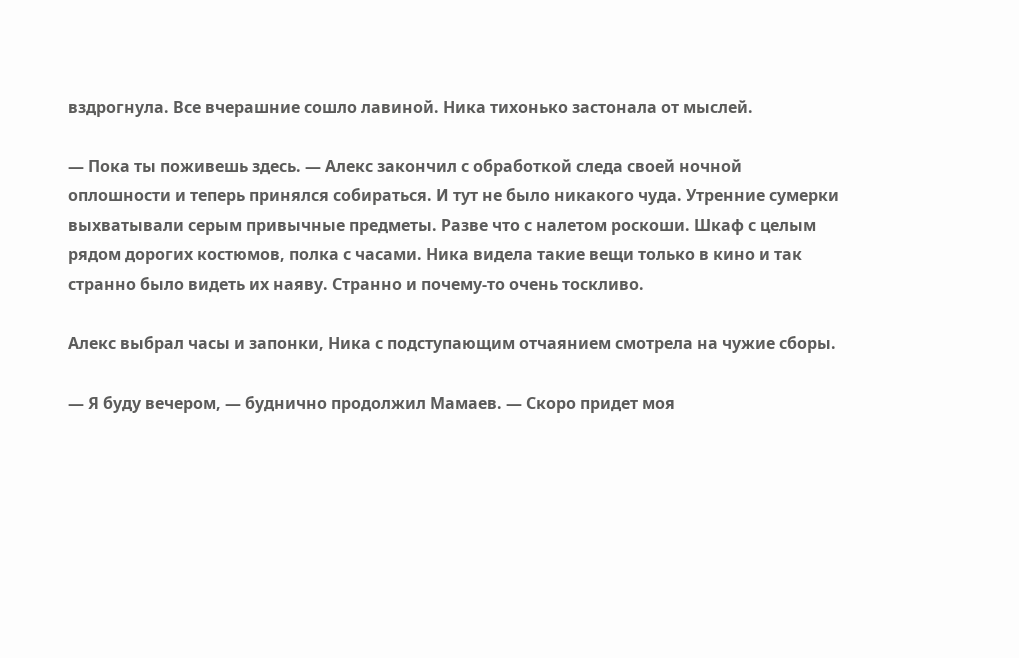вздрогнула. Все вчерашние сошло лавиной. Ника тихонько застонала от мыслей.

— Пока ты поживешь здесь. — Алекс закончил с обработкой следа своей ночной оплошности и теперь принялся собираться. И тут не было никакого чуда. Утренние сумерки выхватывали серым привычные предметы. Разве что с налетом роскоши. Шкаф с целым рядом дорогих костюмов, полка с часами. Ника видела такие вещи только в кино и так странно было видеть их наяву. Странно и почему-то очень тоскливо.

Алекс выбрал часы и запонки, Ника с подступающим отчаянием смотрела на чужие сборы.

— Я буду вечером, — буднично продолжил Мамаев. — Скоро придет моя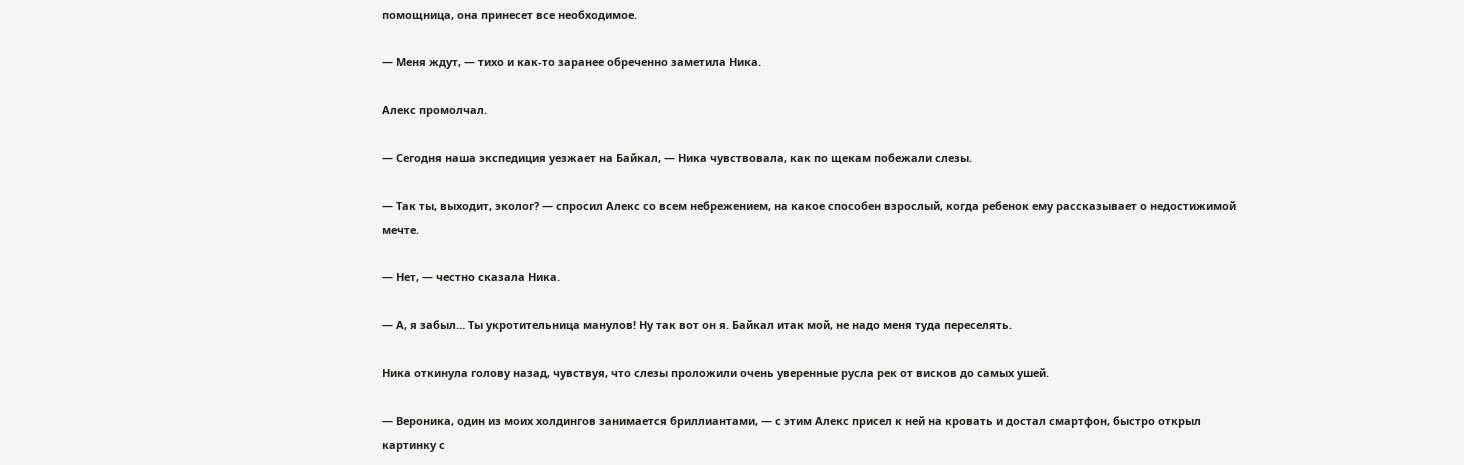помощница, она принесет все необходимое.

— Меня ждут, — тихо и как-то заранее обреченно заметила Ника.

Алекс промолчал.

— Сегодня наша экспедиция уезжает на Байкал, — Ника чувствовала, как по щекам побежали слезы.

— Так ты, выходит, эколог? — спросил Алекс со всем небрежением, на какое способен взрослый, когда ребенок ему рассказывает о недостижимой мечте.

— Нет, — честно сказала Ника.

— А, я забыл… Ты укротительница манулов! Ну так вот он я. Байкал итак мой, не надо меня туда переселять.

Ника откинула голову назад, чувствуя, что слезы проложили очень уверенные русла рек от висков до самых ушей.

— Вероника, один из моих холдингов занимается бриллиантами, — с этим Алекс присел к ней на кровать и достал смартфон, быстро открыл картинку с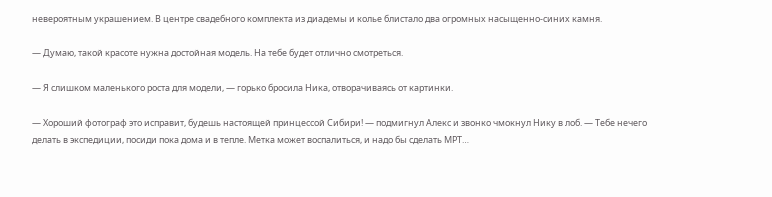невероятным украшением. В центре свадебного комплекта из диадемы и колье блистало два огромных насыщенно-синих камня.

— Думаю, такой красоте нужна достойная модель. На тебе будет отлично смотреться.

— Я слишком маленького роста для модели, — горько бросила Ника, отворачиваясь от картинки.

— Хороший фотограф это исправит, будешь настоящей принцессой Сибири! — подмигнул Алекс и звонко чмокнул Нику в лоб. — Тебе нечего делать в экспедиции, посиди пока дома и в тепле. Метка может воспалиться, и надо бы сделать МРТ…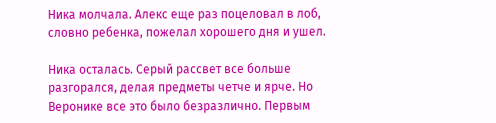Ника молчала. Алекс еще раз поцеловал в лоб, словно ребенка, пожелал хорошего дня и ушел.

Ника осталась. Серый рассвет все больше разгорался, делая предметы четче и ярче. Но Веронике все это было безразлично. Первым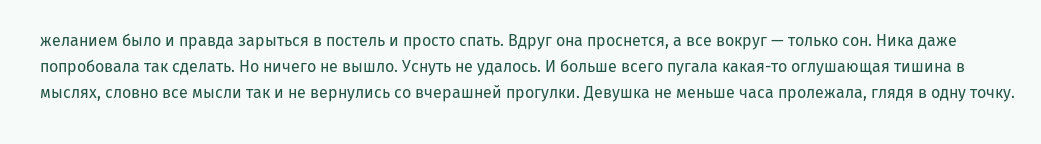желанием было и правда зарыться в постель и просто спать. Вдруг она проснется, а все вокруг — только сон. Ника даже попробовала так сделать. Но ничего не вышло. Уснуть не удалось. И больше всего пугала какая-то оглушающая тишина в мыслях, словно все мысли так и не вернулись со вчерашней прогулки. Девушка не меньше часа пролежала, глядя в одну точку.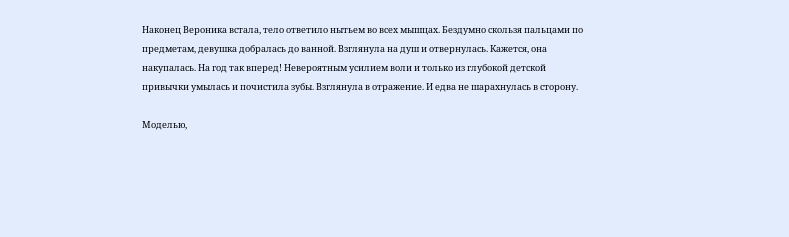Наконец Вероника встала, тело ответило нытьем во всех мышцах. Бездумно скользя пальцами по предметам, девушка добралась до ванной. Взглянула на душ и отвернулась. Кажется, она накупалась. На год так вперед! Невероятным усилием воли и только из глубокой детской привычки умылась и почистила зубы. Взглянула в отражение. И едва не шарахнулась в сторону.

Моделью,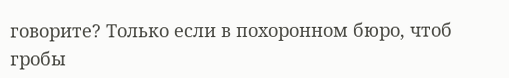говорите? Только если в похоронном бюро, чтоб гробы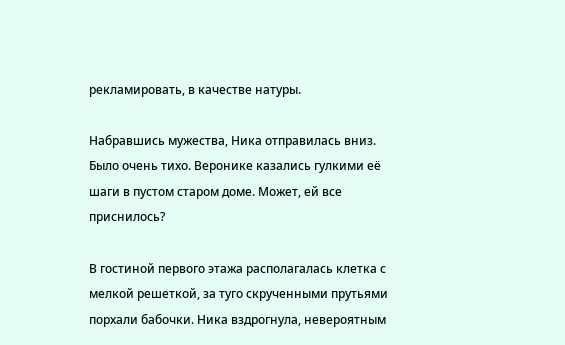рекламировать, в качестве натуры.

Набравшись мужества, Ника отправилась вниз. Было очень тихо. Веронике казались гулкими её шаги в пустом старом доме. Может, ей все приснилось?

В гостиной первого этажа располагалась клетка с мелкой решеткой, за туго скрученными прутьями порхали бабочки. Ника вздрогнула, невероятным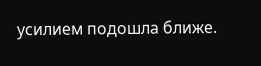усилием подошла ближе.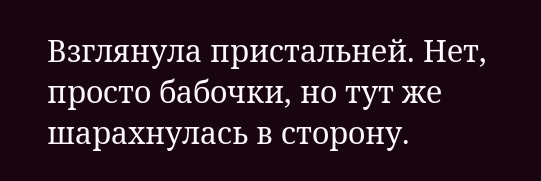Взглянула пристальней. Нет, просто бабочки, но тут же шарахнулась в сторону.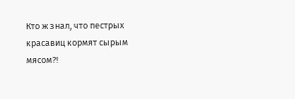Кто ж знал, что пестрых красавиц кормят сырым мясом?!